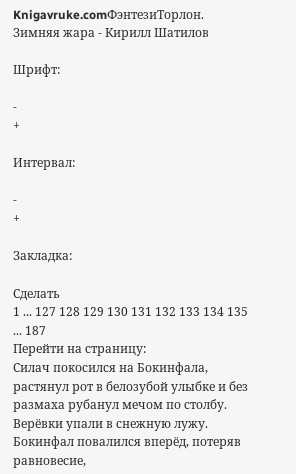Knigavruke.comФэнтезиТорлон. Зимняя жара - Кирилл Шатилов

Шрифт:

-
+

Интервал:

-
+

Закладка:

Сделать
1 ... 127 128 129 130 131 132 133 134 135 ... 187
Перейти на страницу:
Силач покосился на Бокинфала, растянул рот в белозубой улыбке и без размаха рубанул мечом по столбу. Верёвки упали в снежную лужу. Бокинфал повалился вперёд, потеряв равновесие,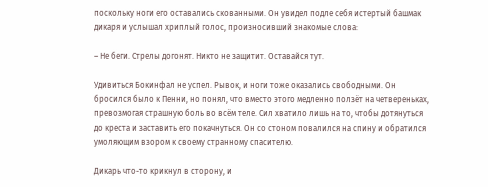поскольку ноги его оставались скованными. Он увидел подле себя истертый башмак дикаря и услышал хриплый голос, произносивший знакомые слова:

– Не беги. Стрелы догонят. Никто не защитит. Оставайся тут.

Удивиться Бокинфал не успел. Рывок, и ноги тоже оказались свободными. Он бросился было к Пенни, но понял, что вместо этого медленно ползёт на четвереньках, превозмогая страшную боль во всём теле. Сил хватило лишь на то, чтобы дотянуться до креста и заставить его покачнуться. Он со стоном повалился на спину и обратился умоляющим взором к своему странному спасителю.

Дикарь что-то крикнул в сторону, и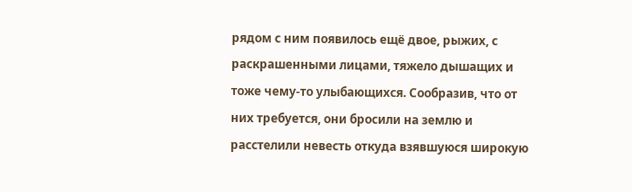рядом с ним появилось ещё двое, рыжих, с раскрашенными лицами, тяжело дышащих и тоже чему-то улыбающихся. Сообразив, что от них требуется, они бросили на землю и расстелили невесть откуда взявшуюся широкую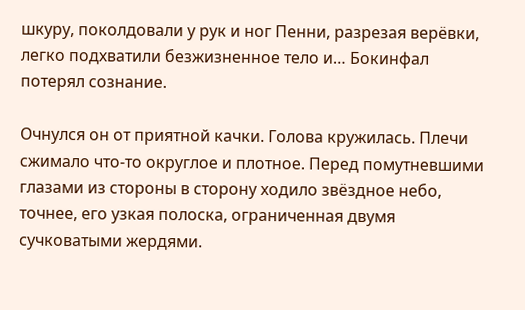шкуру, поколдовали у рук и ног Пенни, разрезая верёвки, легко подхватили безжизненное тело и… Бокинфал потерял сознание.

Очнулся он от приятной качки. Голова кружилась. Плечи сжимало что-то округлое и плотное. Перед помутневшими глазами из стороны в сторону ходило звёздное небо, точнее, его узкая полоска, ограниченная двумя сучковатыми жердями.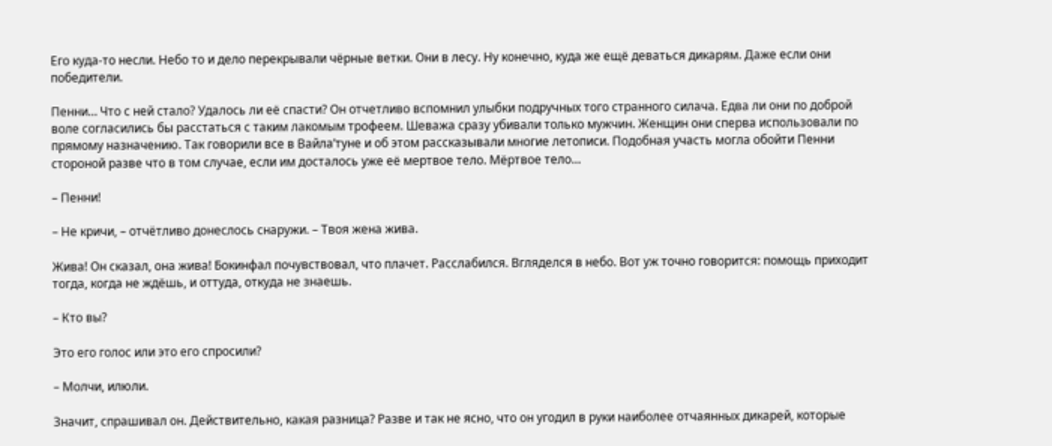Его куда-то несли. Небо то и дело перекрывали чёрные ветки. Они в лесу. Ну конечно, куда же ещё деваться дикарям. Даже если они победители.

Пенни… Что с ней стало? Удалось ли её спасти? Он отчетливо вспомнил улыбки подручных того странного силача. Едва ли они по доброй воле согласились бы расстаться с таким лакомым трофеем. Шеважа сразу убивали только мужчин. Женщин они сперва использовали по прямому назначению. Так говорили все в Вайла’туне и об этом рассказывали многие летописи. Подобная участь могла обойти Пенни стороной разве что в том случае, если им досталось уже её мертвое тело. Мёртвое тело…

– Пенни!

– Не кричи, – отчётливо донеслось снаружи. – Твоя жена жива.

Жива! Он сказал, она жива! Бокинфал почувствовал, что плачет. Расслабился. Вгляделся в небо. Вот уж точно говорится: помощь приходит тогда, когда не ждёшь, и оттуда, откуда не знаешь.

– Кто вы?

Это его голос или это его спросили?

– Молчи, илюли.

Значит, спрашивал он. Действительно, какая разница? Разве и так не ясно, что он угодил в руки наиболее отчаянных дикарей, которые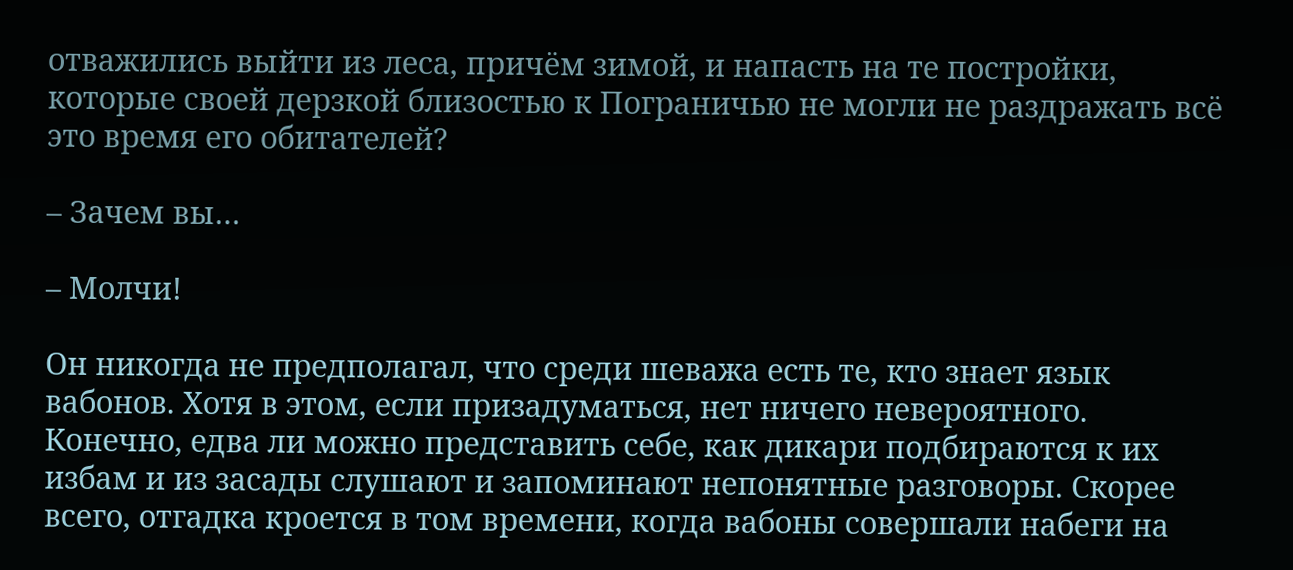отважились выйти из леса, причём зимой, и напасть на те постройки, которые своей дерзкой близостью к Пограничью не могли не раздражать всё это время его обитателей?

– Зачем вы…

– Молчи!

Он никогда не предполагал, что среди шеважа есть те, кто знает язык вабонов. Хотя в этом, если призадуматься, нет ничего невероятного. Конечно, едва ли можно представить себе, как дикари подбираются к их избам и из засады слушают и запоминают непонятные разговоры. Скорее всего, отгадка кроется в том времени, когда вабоны совершали набеги на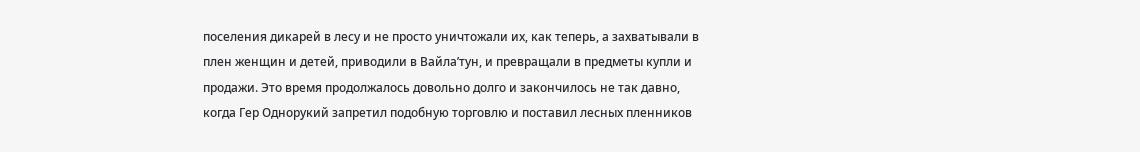поселения дикарей в лесу и не просто уничтожали их, как теперь, а захватывали в плен женщин и детей, приводили в Вайла’тун, и превращали в предметы купли и продажи. Это время продолжалось довольно долго и закончилось не так давно, когда Гер Однорукий запретил подобную торговлю и поставил лесных пленников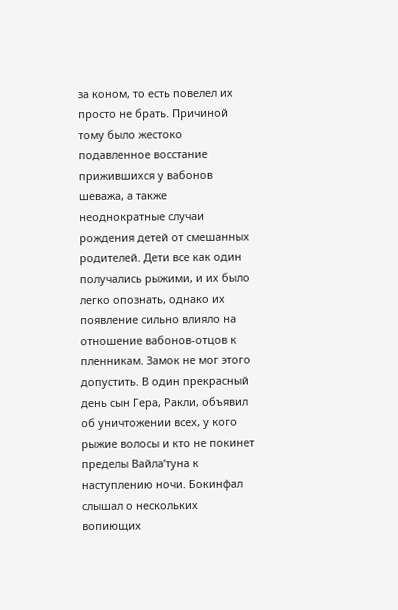за коном, то есть повелел их просто не брать. Причиной тому было жестоко подавленное восстание прижившихся у вабонов шеважа, а также неоднократные случаи рождения детей от смешанных родителей. Дети все как один получались рыжими, и их было легко опознать, однако их появление сильно влияло на отношение вабонов-отцов к пленникам. Замок не мог этого допустить. В один прекрасный день сын Гера, Ракли, объявил об уничтожении всех, у кого рыжие волосы и кто не покинет пределы Вайла’туна к наступлению ночи. Бокинфал слышал о нескольких вопиющих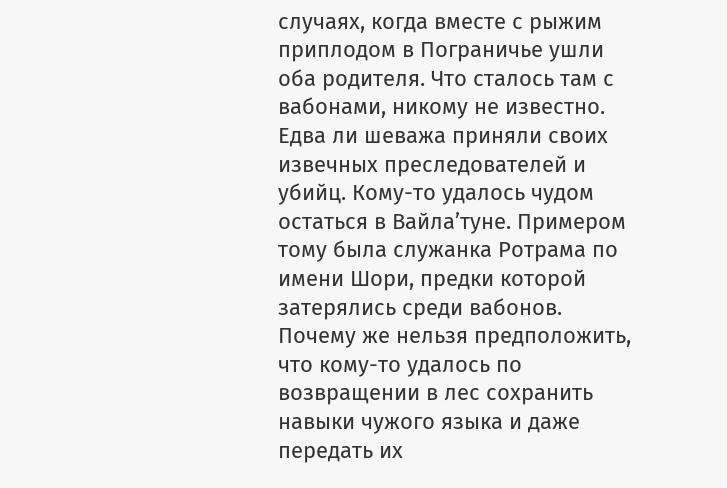случаях, когда вместе с рыжим приплодом в Пограничье ушли оба родителя. Что сталось там с вабонами, никому не известно. Едва ли шеважа приняли своих извечных преследователей и убийц. Кому-то удалось чудом остаться в Вайла’туне. Примером тому была служанка Ротрама по имени Шори, предки которой затерялись среди вабонов. Почему же нельзя предположить, что кому-то удалось по возвращении в лес сохранить навыки чужого языка и даже передать их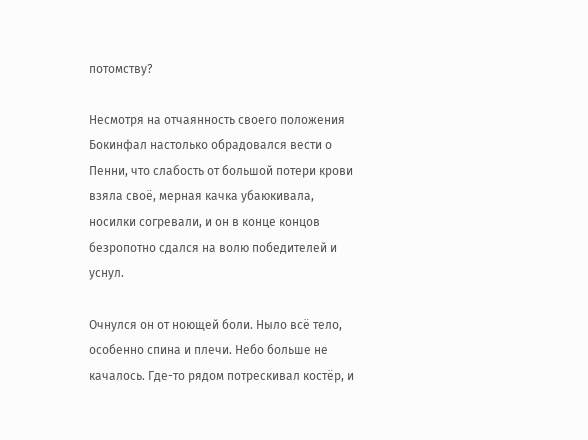потомству?

Несмотря на отчаянность своего положения Бокинфал настолько обрадовался вести о Пенни, что слабость от большой потери крови взяла своё, мерная качка убаюкивала, носилки согревали, и он в конце концов безропотно сдался на волю победителей и уснул.

Очнулся он от ноющей боли. Ныло всё тело, особенно спина и плечи. Небо больше не качалось. Где-то рядом потрескивал костёр, и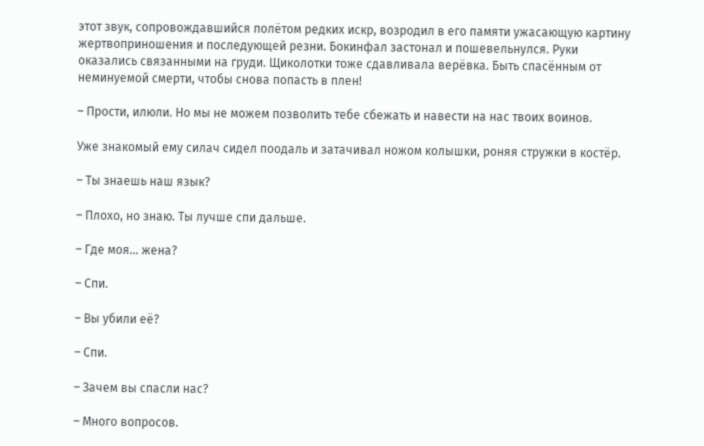этот звук, сопровождавшийся полётом редких искр, возродил в его памяти ужасающую картину жертвоприношения и последующей резни. Бокинфал застонал и пошевельнулся. Руки оказались связанными на груди. Щиколотки тоже сдавливала верёвка. Быть спасённым от неминуемой смерти, чтобы снова попасть в плен!

– Прости, илюли. Но мы не можем позволить тебе сбежать и навести на нас твоих воинов.

Уже знакомый ему силач сидел поодаль и затачивал ножом колышки, роняя стружки в костёр.

– Ты знаешь наш язык?

– Плохо, но знаю. Ты лучше спи дальше.

– Где моя… жена?

– Спи.

– Вы убили её?

– Спи.

– Зачем вы спасли нас?

– Много вопросов.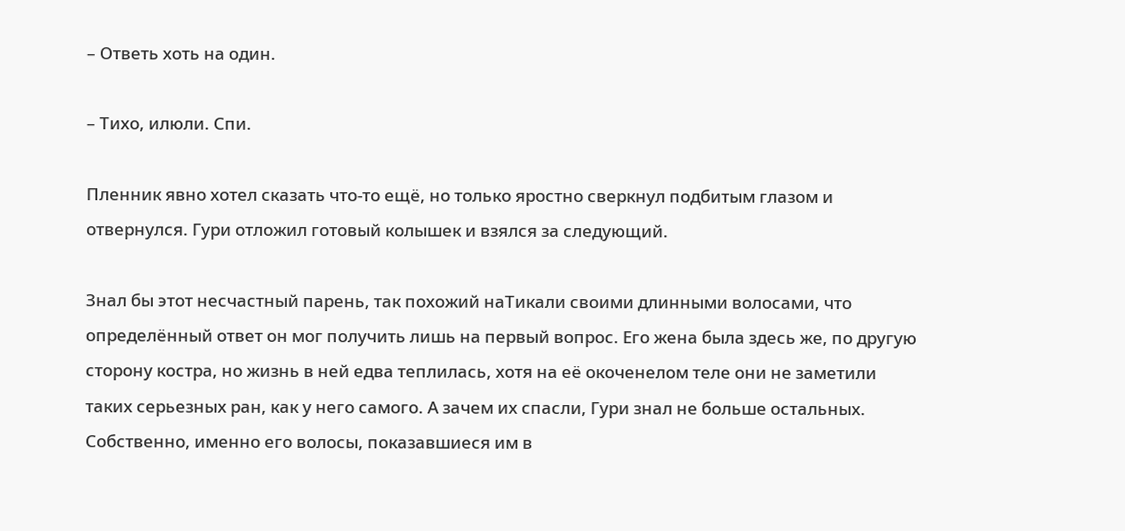– Ответь хоть на один.

– Тихо, илюли. Спи.

Пленник явно хотел сказать что-то ещё, но только яростно сверкнул подбитым глазом и отвернулся. Гури отложил готовый колышек и взялся за следующий.

Знал бы этот несчастный парень, так похожий наТикали своими длинными волосами, что определённый ответ он мог получить лишь на первый вопрос. Его жена была здесь же, по другую сторону костра, но жизнь в ней едва теплилась, хотя на её окоченелом теле они не заметили таких серьезных ран, как у него самого. А зачем их спасли, Гури знал не больше остальных. Собственно, именно его волосы, показавшиеся им в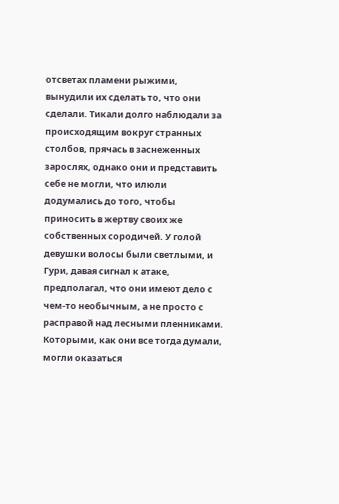отсветах пламени рыжими, вынудили их сделать то, что они сделали. Тикали долго наблюдали за происходящим вокруг странных столбов, прячась в заснеженных зарослях, однако они и представить себе не могли, что илюли додумались до того, чтобы приносить в жертву своих же собственных сородичей. У голой девушки волосы были светлыми, и Гури, давая сигнал к атаке, предполагал, что они имеют дело с чем-то необычным, а не просто с расправой над лесными пленниками. Которыми, как они все тогда думали, могли оказаться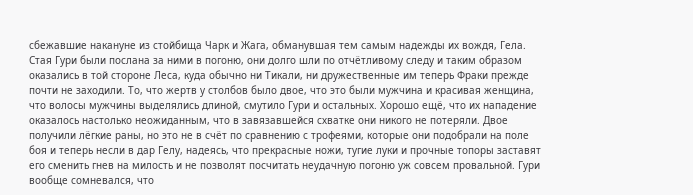сбежавшие накануне из стойбища Чарк и Жага, обманувшая тем самым надежды их вождя, Гела. Стая Гури были послана за ними в погоню, они долго шли по отчётливому следу и таким образом оказались в той стороне Леса, куда обычно ни Тикали, ни дружественные им теперь Фраки прежде почти не заходили. То, что жертв у столбов было двое, что это были мужчина и красивая женщина, что волосы мужчины выделялись длиной, смутило Гури и остальных. Хорошо ещё, что их нападение оказалось настолько неожиданным, что в завязавшейся схватке они никого не потеряли. Двое получили лёгкие раны, но это не в счёт по сравнению с трофеями, которые они подобрали на поле боя и теперь несли в дар Гелу, надеясь, что прекрасные ножи, тугие луки и прочные топоры заставят его сменить гнев на милость и не позволят посчитать неудачную погоню уж совсем провальной. Гури вообще сомневался, что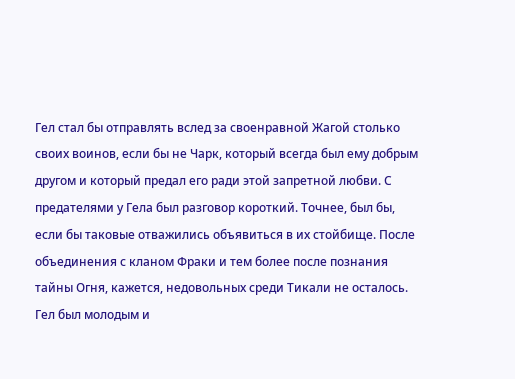Гел стал бы отправлять вслед за своенравной Жагой столько своих воинов, если бы не Чарк, который всегда был ему добрым другом и который предал его ради этой запретной любви. С предателями у Гела был разговор короткий. Точнее, был бы, если бы таковые отважились объявиться в их стойбище. После объединения с кланом Фраки и тем более после познания тайны Огня, кажется, недовольных среди Тикали не осталось. Гел был молодым и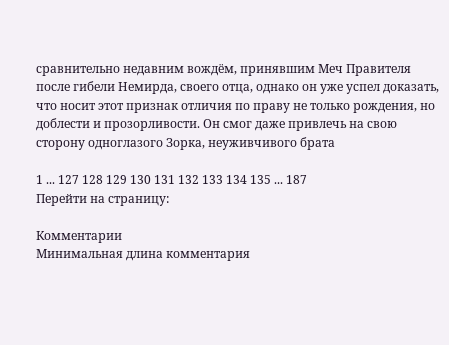сравнительно недавним вождём, принявшим Меч Правителя после гибели Немирда, своего отца, однако он уже успел доказать, что носит этот признак отличия по праву не только рождения, но доблести и прозорливости. Он смог даже привлечь на свою сторону одноглазого Зорка, неуживчивого брата

1 ... 127 128 129 130 131 132 133 134 135 ... 187
Перейти на страницу:

Комментарии
Минимальная длина комментария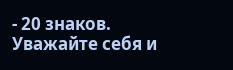- 20 знаков. Уважайте себя и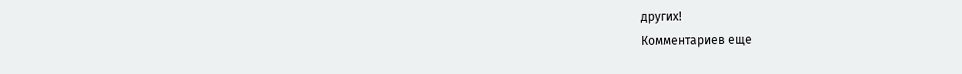других!
Комментариев еще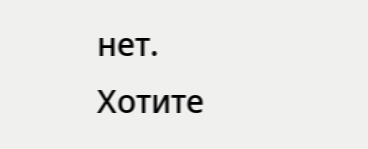нет. Хотите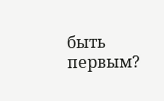быть первым?